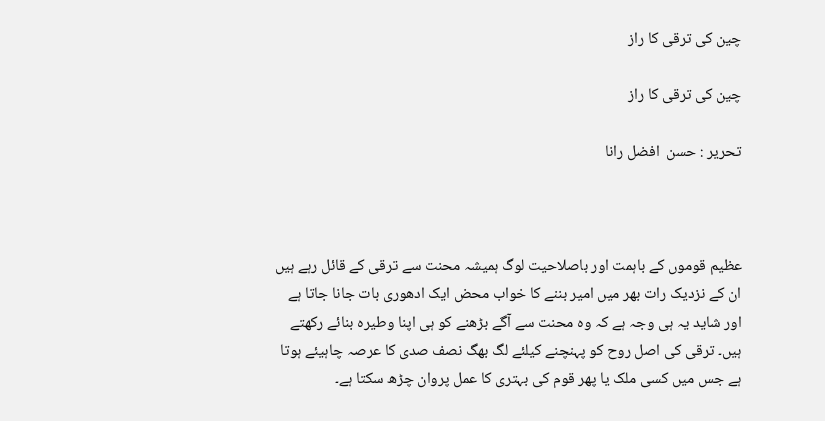چین کی ترقی کا راز

چین کی ترقی کا راز

تحریر : حسن  افضل رانا



عظیم قوموں کے باہمت اور باصلاحیت لوگ ہمیشہ محنت سے ترقی کے قائل رہے ہیں ان کے نزدیک رات بھر میں امیر بننے کا خواب محض ایک ادھوری بات جانا جاتا ہے اور شاید یہ ہی وجہ ہے کہ وہ محنت سے آگے بڑھنے کو ہی اپنا وطیرہ بنائے رکھتے ہیں۔ ترقی کی اصل روح کو پہنچنے کیلئے لگ بھگ نصف صدی کا عرصہ چاہیئے ہوتا ہے جس میں کسی ملک یا پھر قوم کی بہتری کا عمل پروان چڑھ سکتا ہے۔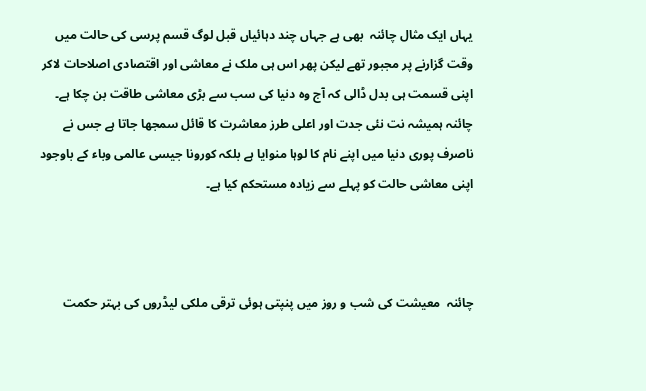یہاں ایک مثال چائنہ  بھی ہے جہاں چند دہائیاں قبل لوگ قسم پرسی کی حالت میں وقت گزارنے پر مجبور تھے لیکن پھر اس ہی ملک نے معاشی اور اقتصادی اصلاحات لاکر اپنی قسمت ہی بدل ڈالی کہ آج وہ دنیا کی سب سے بڑی معاشی طاقت بن چکا ہے۔ چائنہ ہمیشہ نت نئی جدت اور اعلی طرز معاشرت کا قائل سمجھا جاتا ہے جس نے ناصرف پوری دنیا میں اپنے نام کا لوہا منوایا ہے بلکہ کورونا جیسی عالمی وباء کے باوجود اپنی معاشی حالت کو پہلے سے زیادہ مستحکم کیا ہے۔



چائنہ  معیشت کی شب و روز میں پنپتی ہوئی ترقی ملکی لیڈروں کی بہتر حکمت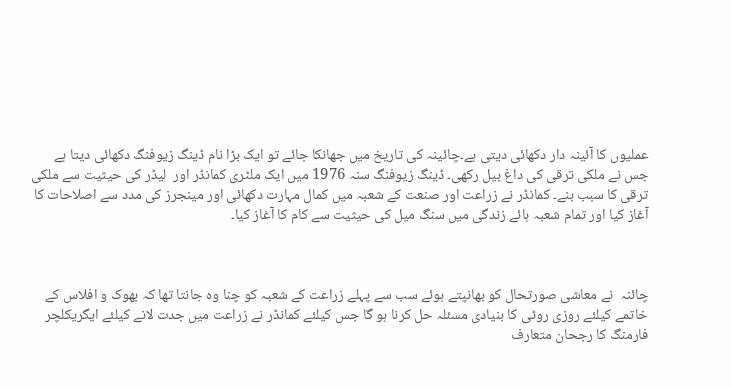عملیوں کا آئینہ دار دکھائی دیتی ہے۔چائینہ کی تاریخ میں جھانکا جائے تو ایک بڑا نام ڈینگ زیوفنگ دکھائی دیتا ہے جس نے ملکی ترقی کی داغ بیل رکھی۔ ڈینگ زیوفنگ سنہ 1976 میں ایک ملٹری کمانڈر اور  لیڈر کی حیثیت سے ملکی ترقی کا سبب بنے۔ کمانڈر نے زراعت اور صنعت کے شعبہ میں کمال مہارت دکھائی اور مینجرز کی مدد سے اصلاحات کا آغاز کیا اور تمام شعبہ ہائے زندگی میں سنگ میل کی حیثیت سے کام کا آغاز کیا۔



چائنہ  نے معاشی صورتحال کو بھانپتے ہوئے سب سے پہلے زراعت کے شعبہ کو چنا وہ جانتا تھا کہ بھوک و افلاس کے خاتمے کیلئے روزی روٹی کا بنیادی مسئلہ حل کرنا ہو گا جس کیلئے کمانڈر نے زراعت میں جدت لانے کیلئے ایگریکلچر فارمنگ کا رجحان متعارف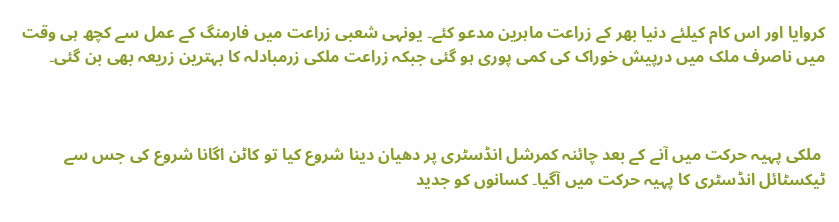کروایا اور اس کام کیلئے دنیا بھر کے زراعت ماہرین مدعو کئے۔ یونہی شعبی زراعت میں فارمنگ کے عمل سے کچھ ہی وقت میں ناصرف ملک میں درپیش خوراک کی کمی پوری ہو گئی جبکہ زراعت ملکی زرمبادلہ کا بہترین زریعہ بھی بن گئی۔



 ملکی پہیہ حرکت میں آنے کے بعد چائنہ کمرشل انڈسٹری پر دھیان دینا شروع کیا تو کاٹن اگانا شروع کی جس سے ٹیکسٹائل انڈسٹری کا پہیہ حرکت میں آگیا۔ کسانوں کو جدید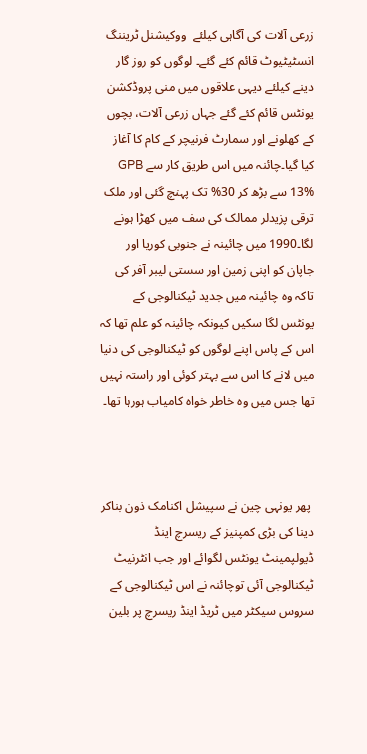زرعی آلات کی آگاہی کیلئے  ووکیشنل ٹریننگ انسٹیٹیوٹ قائم کئے گئے۔ لوگوں کو روز گار دینے کیلئے دیہی علاقوں میں منی پروڈکشن یونٹس قائم کئے گئے جہاں زرعی آلات، بچوں کے کھلونے اور سمارٹ فرنیچر کے کام کا آغاز کیا گیا۔چائنہ میں اس طریق کار سے GPB 13% سے بڑھ کر 30% تک پہنچ گئی اور ملک ترقی پزیدلر ممالک کی سف میں کھڑا ہونے لگا۔1990 میں چائینہ نے جنوبی کوریا اور جاپان کو اپنی زمین اور سستی لیبر آفر کی تاکہ وہ چائینہ میں جدید ٹیکنالوجی کے یونٹس لگا سکیں کیونکہ چائینہ کو علم تھا کہ اس کے پاس اپنے لوگوں کو ٹیکنالوجی کی دنیا میں لانے کا اس سے بہتر کوئی اور راستہ نہیں تھا جس میں وہ خاطر خواہ کامیاب ہورہا تھا۔



 پھر یونہی چین نے سپیشل اکنامک ذون بناکر دینا کی بڑی کمپنیز کے ریسرچ اینڈ ڈیولپمینٹ یونٹس لگوائے اور جب انٹرنیٹ ٹیکنالوجی آئی توچائنہ نے اس ٹیکنالوجی کے سروس سیکٹر میں ٹریڈ اینڈ ریسرچ پر بلین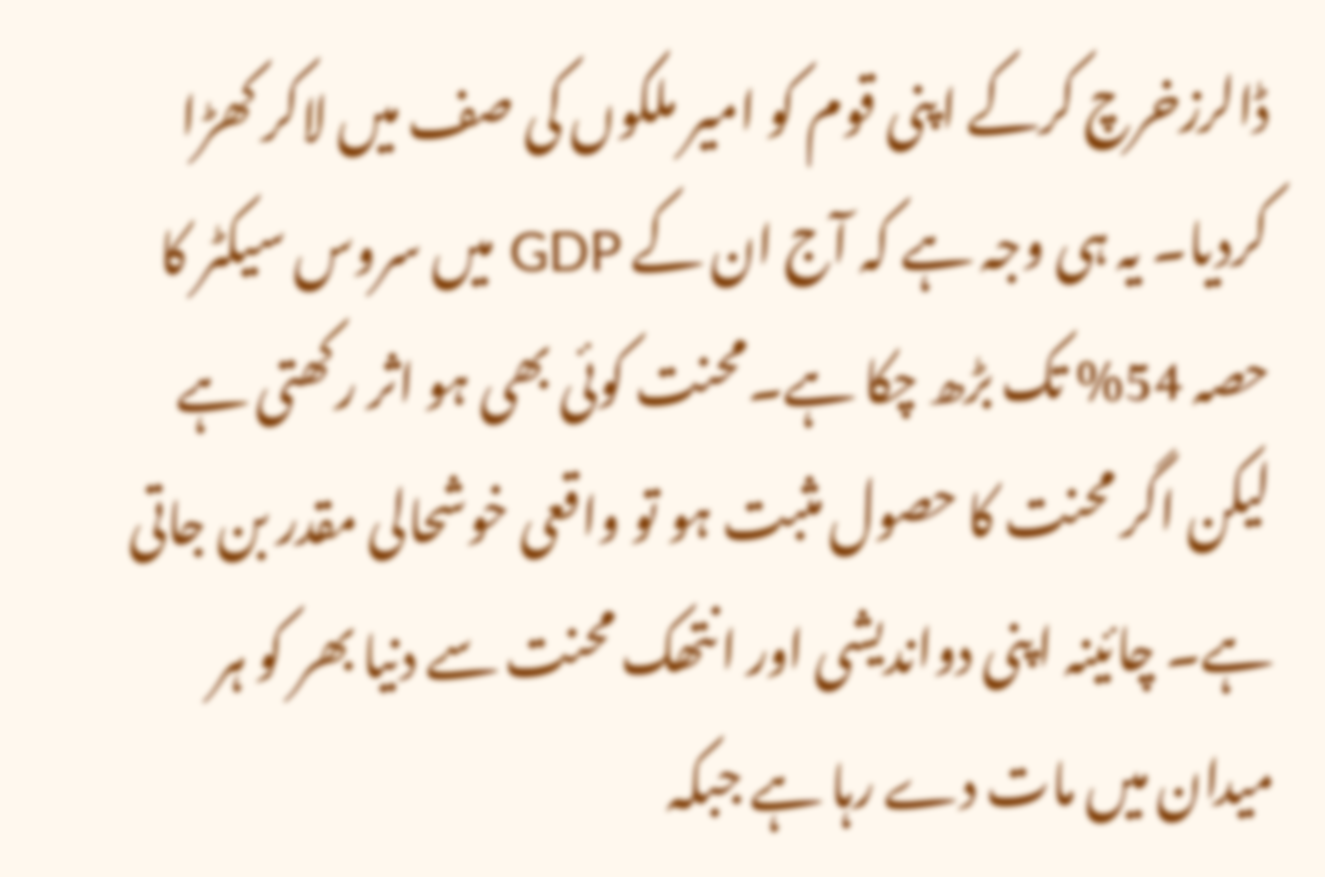ڈالرزخرچ کرکے اپنی قوم کو امیر ملکوں کی صف میں لاکر کھڑا کردیا۔ یہ ہی وجہ ہے کہ آج ان کے GDP میں سروس سیکٹر کا حصہ 54% تک بڑھ چکا ہے۔محنت کوئی بھی ہو اثر رکھتی ہے لیکن اگر محنت کا حصول مثبت ہو تو واقعی خوشحالی مقدر بن جاتی ہے۔ چائینہ اپنی دواندیشی اور انتھک محنت سے دنیا بھر کو ہر میدان میں مات دے رہا ہے جبکہ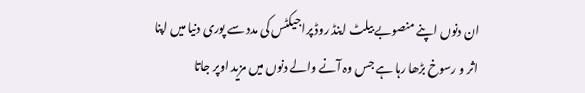ان دنوں اپنے منصوبے بیلٹ اینڈ روڈ پراجیکٹس کی مدد سے پوری دنیا میں اپنا اثر و رسوخ بڑھا رہا ہے جس وہ آنے والے دنوں میں مزید اوپر جاتا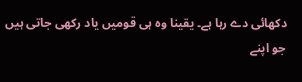دکھائی دے رہا ہے۔ یقینا وہ ہی قومیں یاد رکھی جاتی ہیں جو اپنے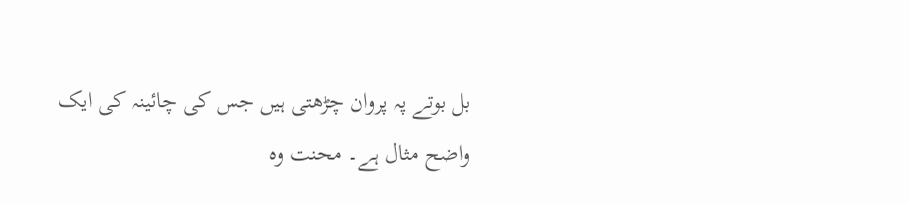بل بوتے پہ پروان چڑھتی ہیں جس کی چائینہ کی ایک واضح مثال ہے۔ محنت وہ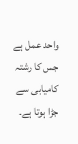واحد عمل ہے جس کا رشتہ کامیابی سے جڑا ہوتا ہے۔